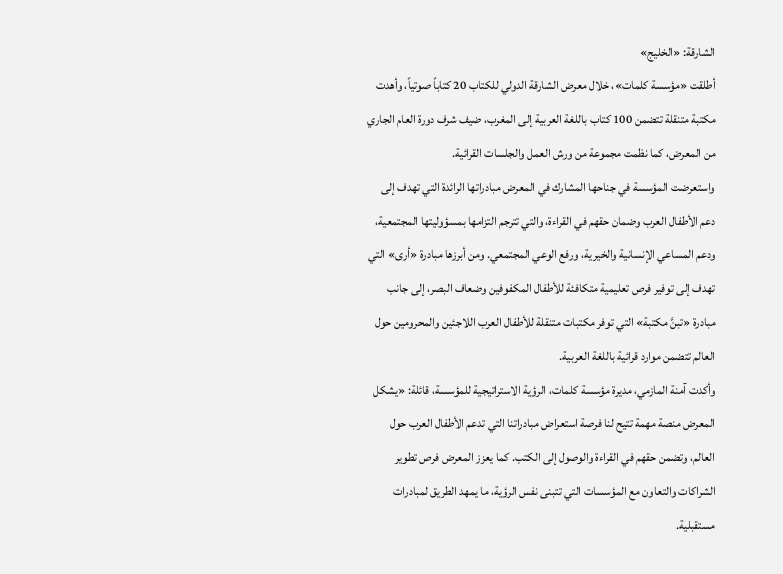الشارقة: «الخليج»
أطلقت «مؤسسة كلمات»، خلال معرض الشارقة الدولي للكتاب 20 كتاباً صوتياً، وأهدت مكتبة متنقلة تتضمن 100 كتاب باللغة العربية إلى المغرب، ضيف شرف دورة العام الجاري من المعرض، كما نظمت مجموعة من ورش العمل والجلسات القرائية.
واستعرضت المؤسسة في جناحها المشارك في المعرض مبادراتها الرائدة التي تهدف إلى دعم الأطفال العرب وضمان حقهم في القراءة، والتي تترجم التزامها بمسؤوليتها المجتمعية، ودعم المساعي الإنسانية والخيرية، ورفع الوعي المجتمعي. ومن أبرزها مبادرة «أرى» التي تهدف إلى توفير فرص تعليمية متكافئة للأطفال المكفوفين وضعاف البصر، إلى جانب مبادرة «تبنَّ مكتبة» التي توفر مكتبات متنقلة للأطفال العرب اللاجئين والمحرومين حول العالم تتضمن موارد قرائية باللغة العربية.
وأكدت آمنة المازمي، مديرة مؤسسة كلمات، الرؤية الاستراتيجية للمؤسسة، قائلة: «يشكل المعرض منصة مهمة تتيح لنا فرصة استعراض مبادراتنا التي تدعم الأطفال العرب حول العالم، وتضمن حقهم في القراءة والوصول إلى الكتب. كما يعزز المعرض فرص تطوير الشراكات والتعاون مع المؤسسات التي تتبنى نفس الرؤية، ما يمهد الطريق لمبادرات مستقبلية.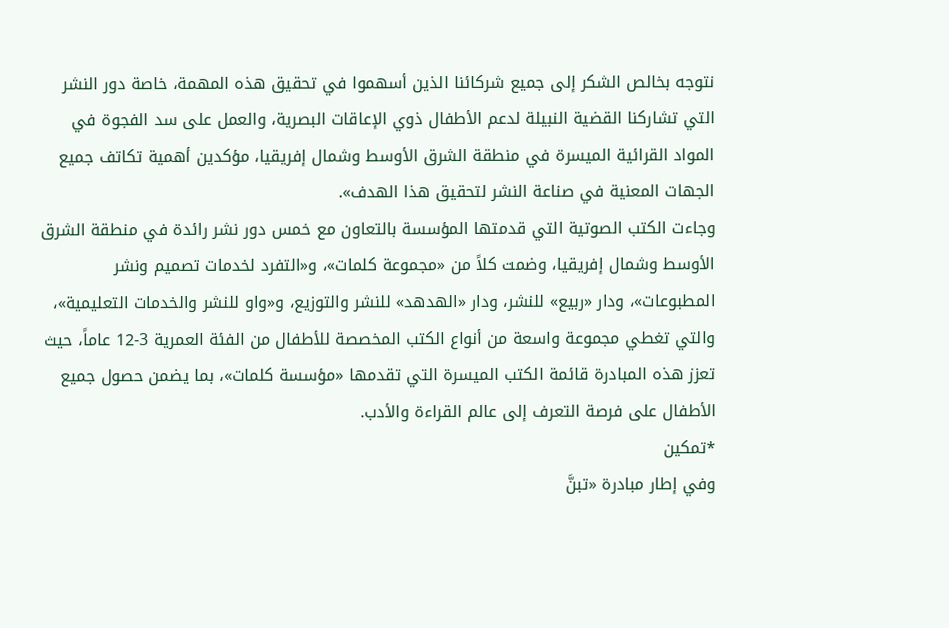نتوجه بخالص الشكر إلى جميع شركائنا الذين أسهموا في تحقيق هذه المهمة، خاصة دور النشر التي تشاركنا القضية النبيلة لدعم الأطفال ذوي الإعاقات البصرية، والعمل على سد الفجوة في المواد القرائية الميسرة في منطقة الشرق الأوسط وشمال إفريقيا، مؤكدين أهمية تكاتف جميع الجهات المعنية في صناعة النشر لتحقيق هذا الهدف».
وجاءت الكتب الصوتية التي قدمتها المؤسسة بالتعاون مع خمس دور نشر رائدة في منطقة الشرق الأوسط وشمال إفريقيا، وضمت كلاً من «مجموعة كلمات»، و«التفرد لخدمات تصميم ونشر المطبوعات»، ودار «ربيع» للنشر، ودار «الهدهد» للنشر والتوزيع، و«واو للنشر والخدمات التعليمية»، والتي تغطي مجموعة واسعة من أنواع الكتب المخصصة للأطفال من الفئة العمرية 3-12 عاماً، حيث تعزز هذه المبادرة قائمة الكتب الميسرة التي تقدمها «مؤسسة كلمات»، بما يضمن حصول جميع الأطفال على فرصة التعرف إلى عالم القراءة والأدب.
*تمكين
وفي إطار مبادرة «تبنَّ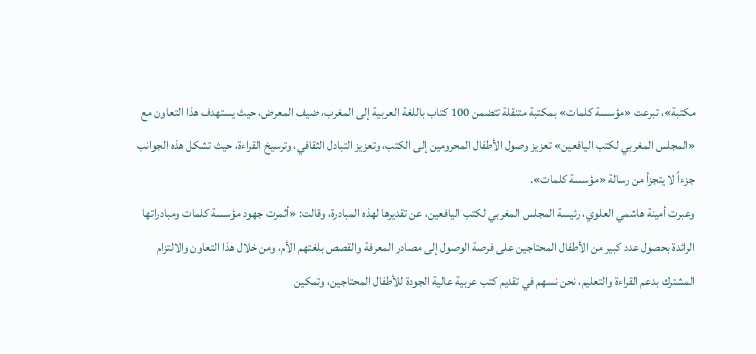مكتبة»، تبرعت «مؤسسة كلمات» بمكتبة متنقلة تتضمن 100 كتاب باللغة العربية إلى المغرب، ضيف المعرض، حيث يستهدف هذا التعاون مع «المجلس المغربي لكتب اليافعين» تعزيز وصول الأطفال المحرومين إلى الكتب، وتعزيز التبادل الثقافي، وترسيخ القراءة، حيث تشكل هذه الجوانب جزءاً لا يتجزأ من رسالة «مؤسسة كلمات».
وعبرت أمينة هاشمي العلوي، رئيسة المجلس المغربي لكتب اليافعين، عن تقديرها لهذه المبادرة، وقالت: «أثمرت جهود مؤسسة كلمات ومبادراتها الرائدة بحصول عدد كبير من الأطفال المحتاجين على فرصة الوصول إلى مصادر المعرفة والقصص بلغتهم الأم، ومن خلال هذا التعاون والالتزام المشترك بدعم القراءة والتعليم، نحن نسهم في تقديم كتب عربية عالية الجودة للأطفال المحتاجين، وتمكين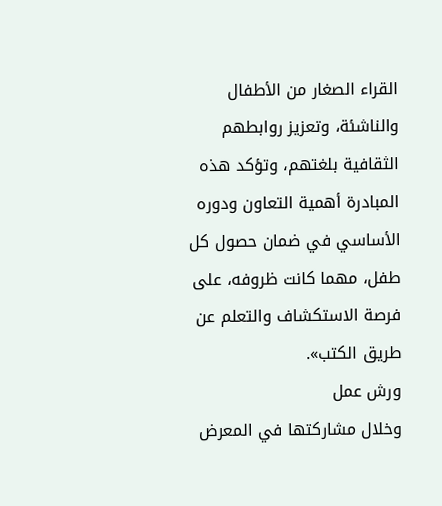القراء الصغار من الأطفال والناشئة، وتعزيز روابطهم الثقافية بلغتهم، وتؤكد هذه المبادرة أهمية التعاون ودوره الأساسي في ضمان حصول كل طفل، مهما كانت ظروفه، على فرصة الاستكشاف والتعلم عن طريق الكتب».
ورش عمل
وخلال مشاركتها في المعرض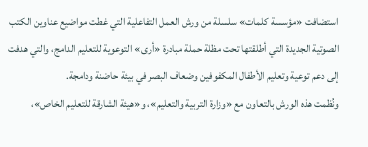استضافت «مؤسسة كلمات» سلسلة من ورش العمل التفاعلية التي غطت مواضيع عناوين الكتب الصوتية الجديدة التي أطلقتها تحت مظلة حملة مبادرة «أرى» التوعوية للتعليم الدامج، والتي هدفت إلى دعم توعية وتعليم الأطفال المكفوفين وضعاف البصر في بيئة حاضنة ودامجة.
ونُظمت هذه الورش بالتعاون مع «وزارة التربية والتعليم»، و«هيئة الشارقة للتعليم الخاص»،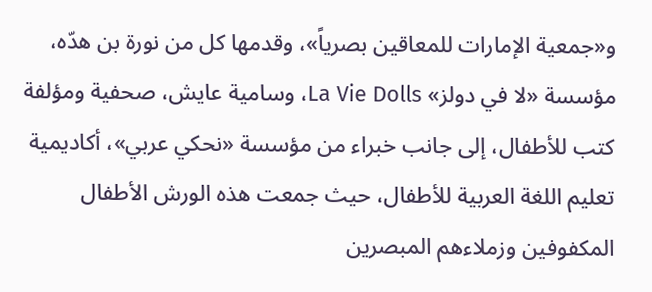و«جمعية الإمارات للمعاقين بصرياً»، وقدمها كل من نورة بن هدّه، مؤسسة «لا في دولز» La Vie Dolls، وسامية عايش، صحفية ومؤلفة كتب للأطفال، إلى جانب خبراء من مؤسسة «نحكي عربي»، أكاديمية تعليم اللغة العربية للأطفال، حيث جمعت هذه الورش الأطفال المكفوفين وزملاءهم المبصرين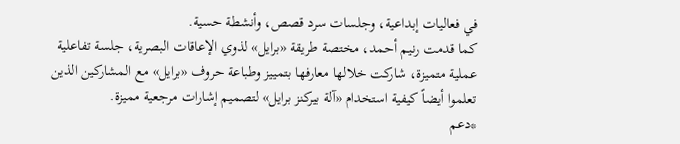في فعاليات إبداعية، وجلسات سرد قصص، وأنشطة حسية.
كما قدمت رنيم أحمد، مختصة طريقة «برايل» لذوي الإعاقات البصرية، جلسة تفاعلية عملية متميزة، شاركت خلالها معارفها بتمييز وطباعة حروف «برايل» مع المشاركين الذين تعلموا أيضاً كيفية استخدام «آلة بيركنز برايل» لتصميم إشارات مرجعية مميزة.
*دعم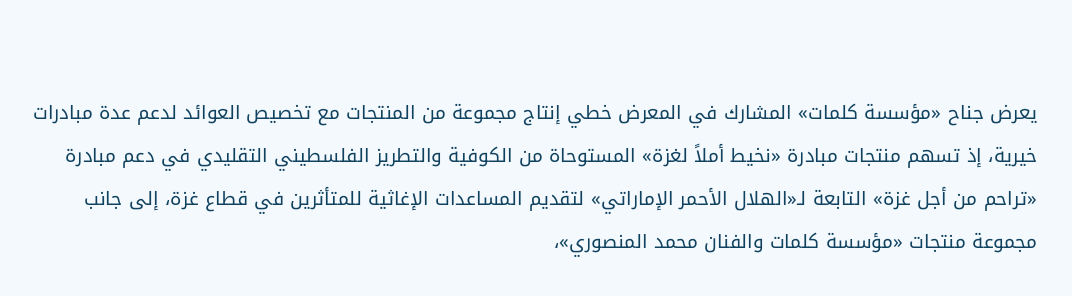يعرض جناح «مؤسسة كلمات» المشارك في المعرض خطي إنتاج مجموعة من المنتجات مع تخصيص العوائد لدعم عدة مبادرات خيرية، إذ تسهم منتجات مبادرة «نخيط أملاً لغزة» المستوحاة من الكوفية والتطريز الفلسطيني التقليدي في دعم مبادرة «تراحم من أجل غزة» التابعة لـ«الهلال الأحمر الإماراتي» لتقديم المساعدات الإغاثية للمتأثرين في قطاع غزة، إلى جانب مجموعة منتجات «مؤسسة كلمات والفنان محمد المنصوري»،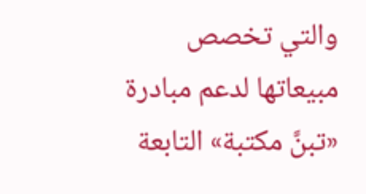والتي تخصص مبيعاتها لدعم مبادرة «تبنَّ مكتبة» التابعة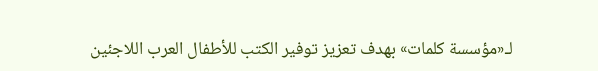لـ«مؤسسة كلمات» بهدف تعزيز توفير الكتب للأطفال العرب اللاجئين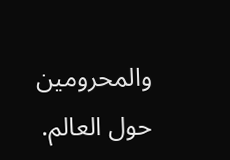والمحرومين حول العالم.